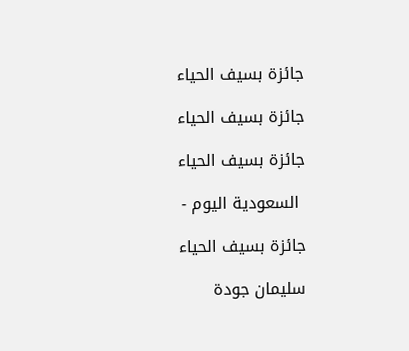جائزة بسيف الحياء

جائزة بسيف الحياء

جائزة بسيف الحياء

 السعودية اليوم -

جائزة بسيف الحياء

سليمان جودة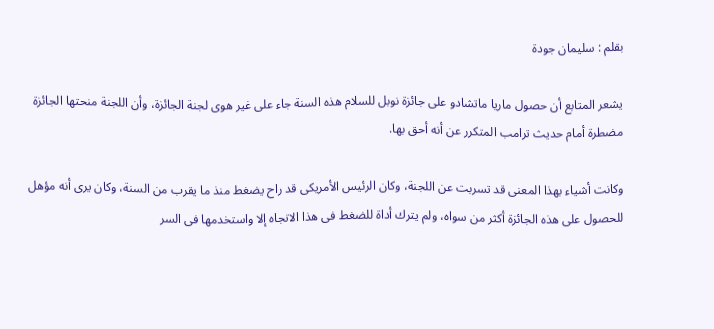بقلم : سليمان جودة

يشعر المتابع أن حصول ماريا ماتشادو على جائزة نوبل للسلام هذه السنة جاء على غير هوى لجنة الجائزة، وأن اللجنة منحتها الجائزة مضطرة أمام حديث ترامب المتكرر عن أنه أحق بها.

وكانت أشياء بهذا المعنى قد تسربت عن اللجنة، وكان الرئيس الأمريكى قد راح يضغط منذ ما يقرب من السنة، وكان يرى أنه مؤهل للحصول على هذه الجائزة أكثر من سواه، ولم يترك أداة للضغط فى هذا الاتجاه إلا واستخدمها فى السر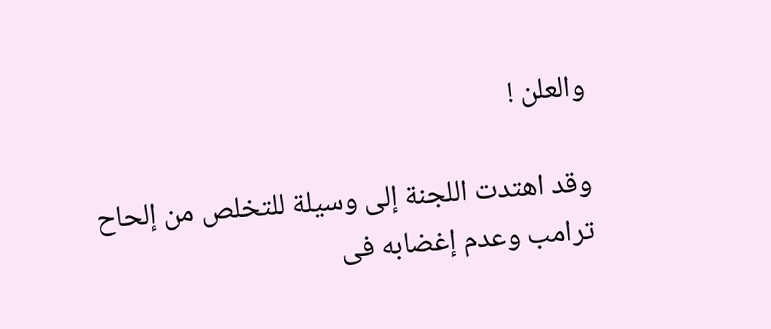والعلن !

وقد اهتدت اللجنة إلى وسيلة للتخلص من إلحاح ترامب وعدم إغضابه فى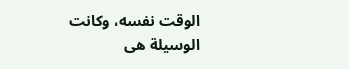الوقت نفسه، وكانت الوسيلة هى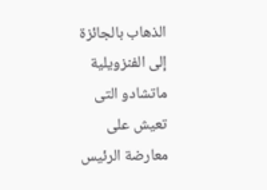الذهاب بالجائزة إلى الفنزويلية ماتشادو التى تعيش على معارضة الرئيس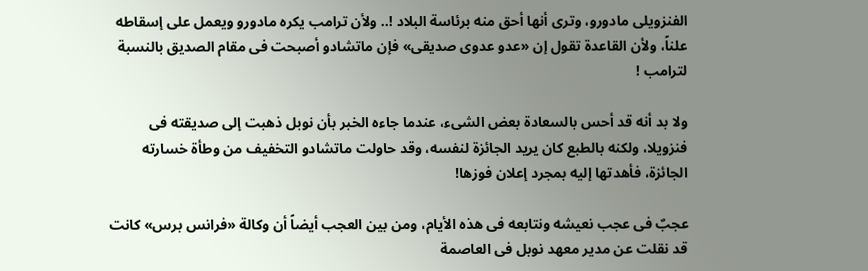الفنزويلى مادورو، وترى أنها أحق منه برئاسة البلاد !.. ولأن ترامب يكره مادورو ويعمل على إسقاطه علناً، ولأن القاعدة تقول إن «عدو عدوى صديقى» فإن ماتشادو أصبحت فى مقام الصديق بالنسبة لترامب !

ولا بد أنه قد أحس بالسعادة بعض الشىء، عندما جاءه الخبر بأن نوبل ذهبت إلى صديقته فى فنزويلا، ولكنه بالطبع كان يريد الجائزة لنفسه، وقد حاولت ماتشادو التخفيف من وطأة خسارته الجائزة، فأهدتها إليه بمجرد إعلان فوزها!

عجبٌ فى عجب نعيشه ونتابعه فى هذه الأيام، ومن بين العجب أيضاً أن وكالة «فرانس برس» كانت قد نقلت عن مدير معهد نوبل فى العاصمة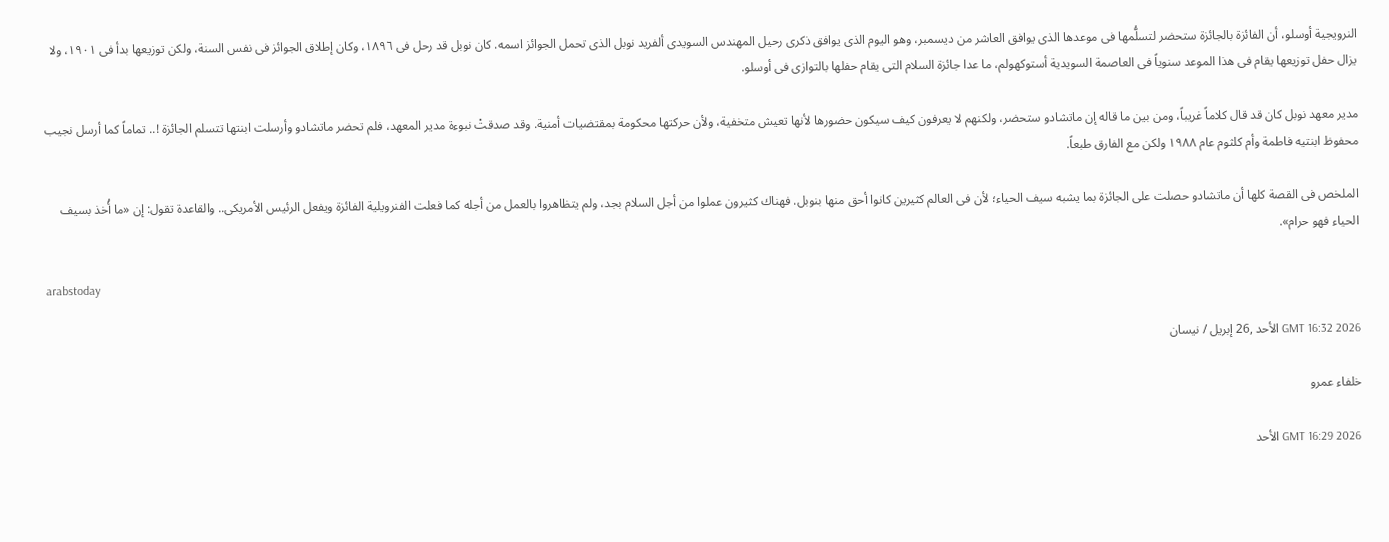النرويجية أوسلو، أن الفائزة بالجائزة ستحضر لتسلُّمها فى موعدها الذى يوافق العاشر من ديسمبر، وهو اليوم الذى يوافق ذكرى رحيل المهندس السويدى ألفريد نوبل الذى تحمل الجوائز اسمه. كان نوبل قد رحل فى ١٨٩٦، وكان إطلاق الجوائز فى نفس السنة، ولكن توزيعها بدأ فى ١٩٠١، ولا يزال حفل توزيعها يقام فى هذا الموعد سنوياً فى العاصمة السويدية أستوكهولم، ما عدا جائزة السلام التى يقام حفلها بالتوازى فى أوسلو.

مدير معهد نوبل كان قد قال كلاماً غريباً، ومن بين ما قاله إن ماتشادو ستحضر، ولكنهم لا يعرفون كيف سيكون حضورها لأنها تعيش متخفية، ولأن حركتها محكومة بمقتضيات أمنية. وقد صدقتْ نبوءة مدير المعهد، فلم تحضر ماتشادو وأرسلت ابنتها تتسلم الجائزة !.. تماماً كما أرسل نجيب محفوظ ابنتيه فاطمة وأم كلثوم عام ١٩٨٨ ولكن مع الفارق طبعاً.

الملخص فى القصة كلها أن ماتشادو حصلت على الجائزة بما يشبه سيف الحياء؛ لأن فى العالم كثيرين كانوا أحق منها بنوبل. فهناك كثيرون عملوا من أجل السلام بجد، ولم يتظاهروا بالعمل من أجله كما فعلت الفنرويلية الفائزة ويفعل الرئيس الأمريكى.. والقاعدة تقول: إن «ما أُخذ بسيف الحياء فهو حرام».

arabstoday

GMT 16:32 2026 الأحد ,26 إبريل / نيسان

خلفاء عمرو

GMT 16:29 2026 الأحد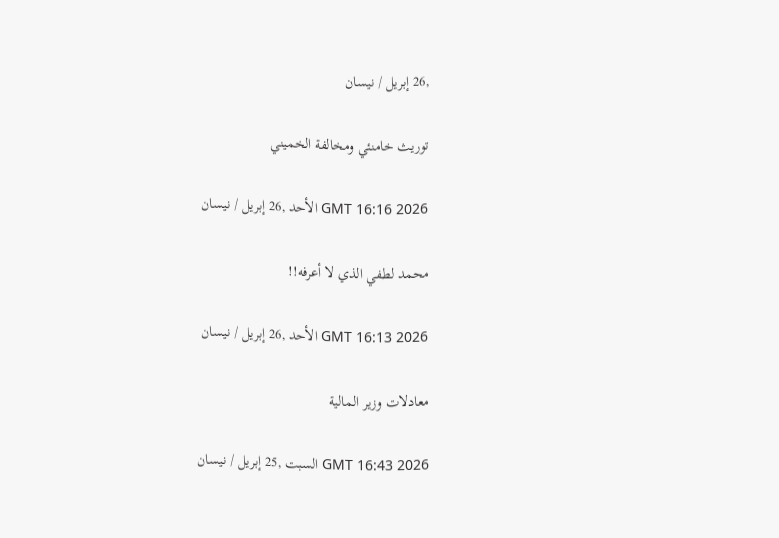,26 إبريل / نيسان

توريث خامنئي ومخالفة الخميني

GMT 16:16 2026 الأحد ,26 إبريل / نيسان

محمد لطفي الذي لا أعرفه!!

GMT 16:13 2026 الأحد ,26 إبريل / نيسان

معادلات وزير المالية

GMT 16:43 2026 السبت ,25 إبريل / نيسان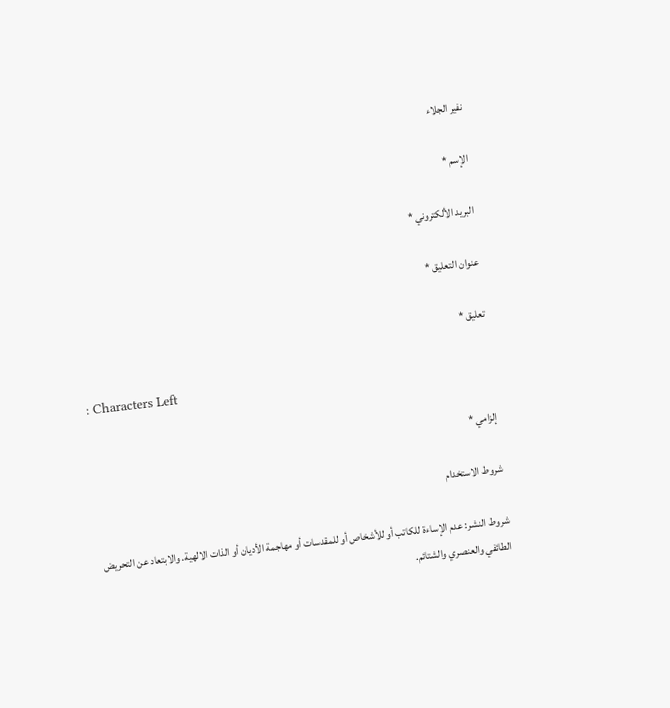نفير الجلاء

الإسم *

البريد الألكتروني *

عنوان التعليق *

تعليق *

: Characters Left

إلزامي *

شروط الاستخدام

شروط النشر: عدم الإساءة للكاتب أو للأشخاص أو للمقدسات أو مهاجمة الأديان أو الذات الالهية. والابتعاد عن التحريض الطائفي والعنصري والشتائم.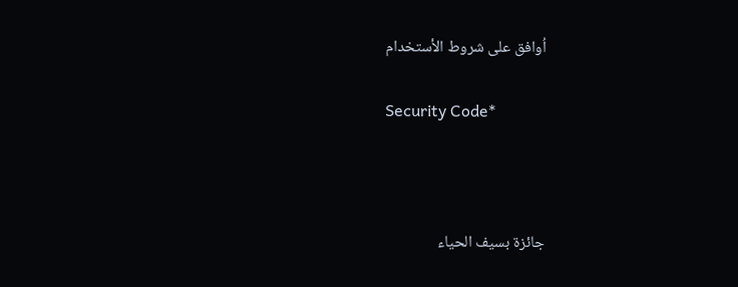اُوافق على شروط الأستخدام

Security Code*



جائزة بسيف الحياء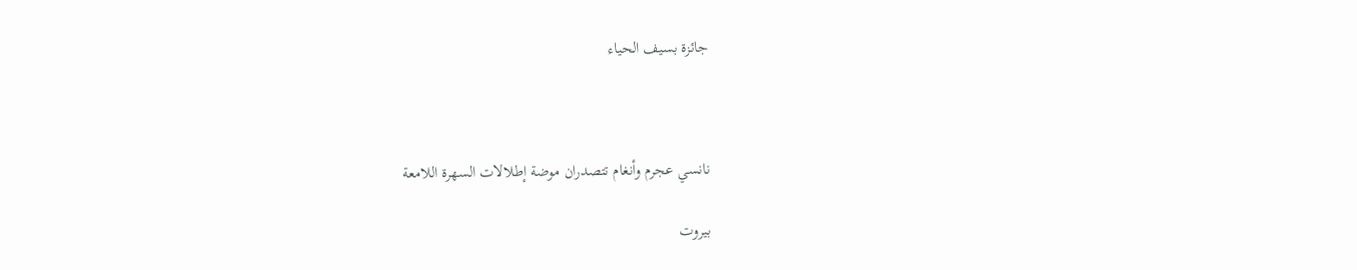جائزة بسيف الحياء



نانسي عجرم وأنغام تتصدران موضة إطلالات السهرة اللامعة

بيروت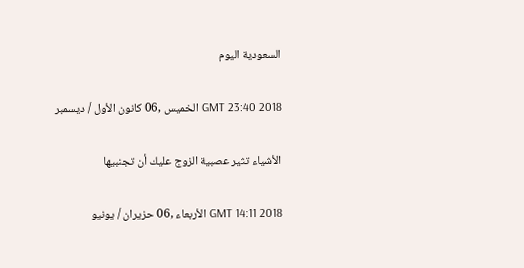السعودية اليوم

GMT 23:40 2018 الخميس ,06 كانون الأول / ديسمبر

الأشياء تثير عصبية الزوج عليك أن تجنبيها

GMT 14:11 2018 الأربعاء ,06 حزيران / يونيو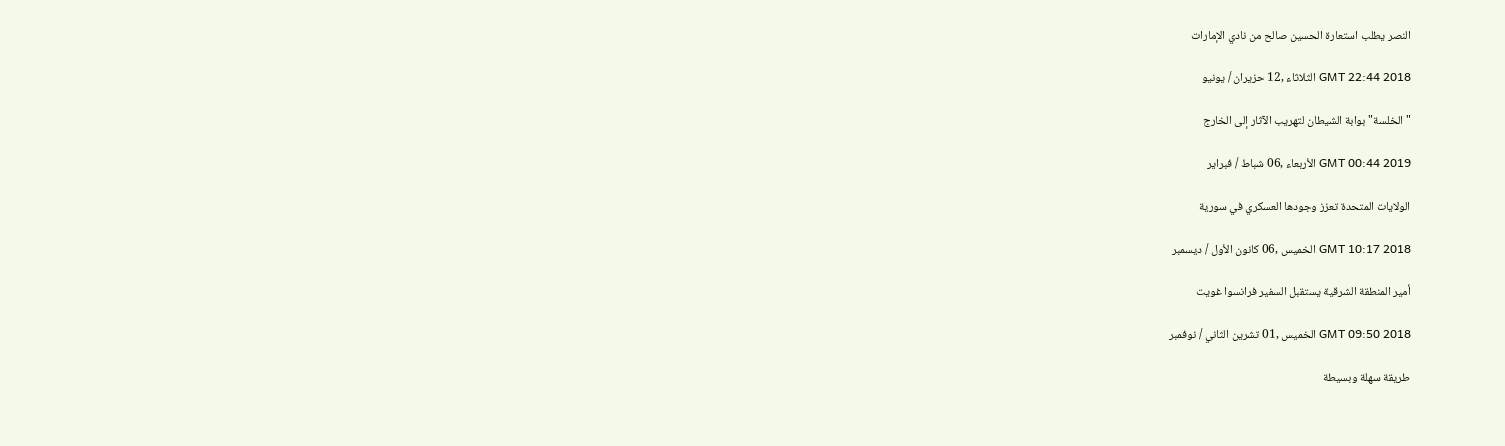النصر يطلب استعارة الحسين صالح من نادي الإمارات

GMT 22:44 2018 الثلاثاء ,12 حزيران / يونيو

"الخلسة"بوابة الشيطان لتهريب الآثار إلى الخارج

GMT 00:44 2019 الأربعاء ,06 شباط / فبراير

الولايات المتحدة تعزز وجودها العسكري في سورية

GMT 10:17 2018 الخميس ,06 كانون الأول / ديسمبر

أمير المنطقة الشرقية يستقبل السفير فرانسوا غويت

GMT 09:50 2018 الخميس ,01 تشرين الثاني / نوفمبر

طريقة سهلة وبسيطة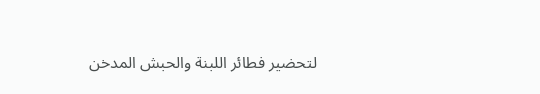لتحضير فطائر اللبنة والحبش المدخن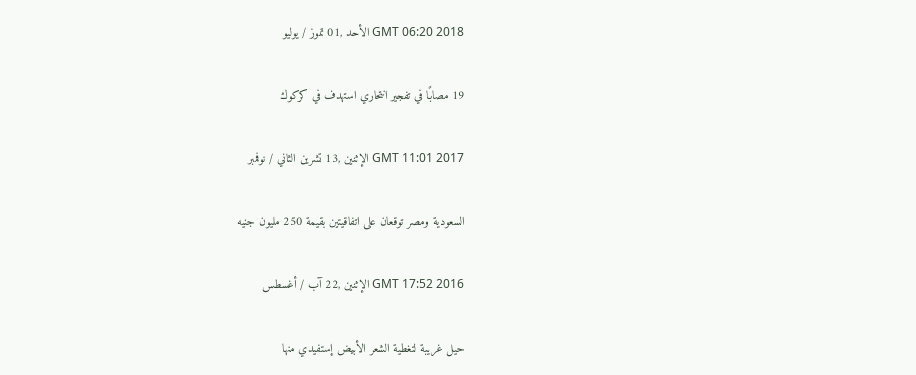GMT 06:20 2018 الأحد ,01 تموز / يوليو

19 مصابًا في تفجير انتحاري استهدف في كركوك

GMT 11:01 2017 الإثنين ,13 تشرين الثاني / نوفمبر

السعودية ومصر توقعان على اتفاقيتين بقيمة 250 مليون جنيه

GMT 17:52 2016 الإثنين ,22 آب / أغسطس

حيل غريبة لتغطية الشعر الأبيض إستفيدي منها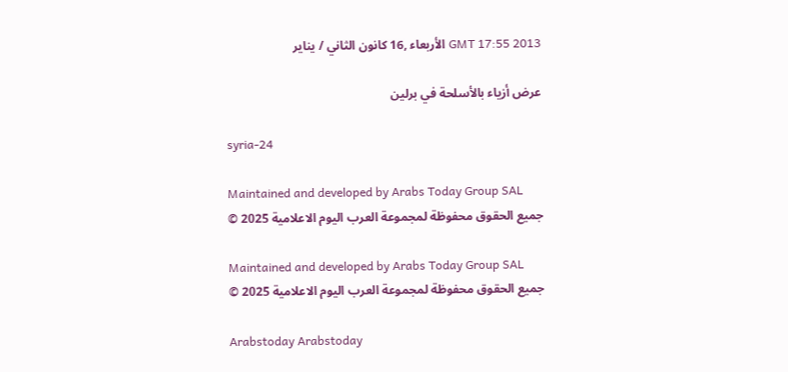GMT 17:55 2013 الأربعاء ,16 كانون الثاني / يناير

عرض أزياء بالأسلحة في برلين

syria-24

Maintained and developed by Arabs Today Group SAL
جميع الحقوق محفوظة لمجموعة العرب اليوم الاعلامية 2025 ©

Maintained and developed by Arabs Today Group SAL
جميع الحقوق محفوظة لمجموعة العرب اليوم الاعلامية 2025 ©

Arabstoday Arabstoday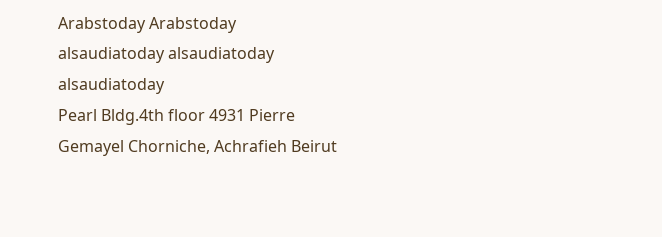Arabstoday Arabstoday
alsaudiatoday alsaudiatoday alsaudiatoday
Pearl Bldg.4th floor 4931 Pierre Gemayel Chorniche, Achrafieh Beirut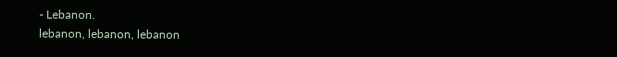- Lebanon.
lebanon, lebanon, lebanon